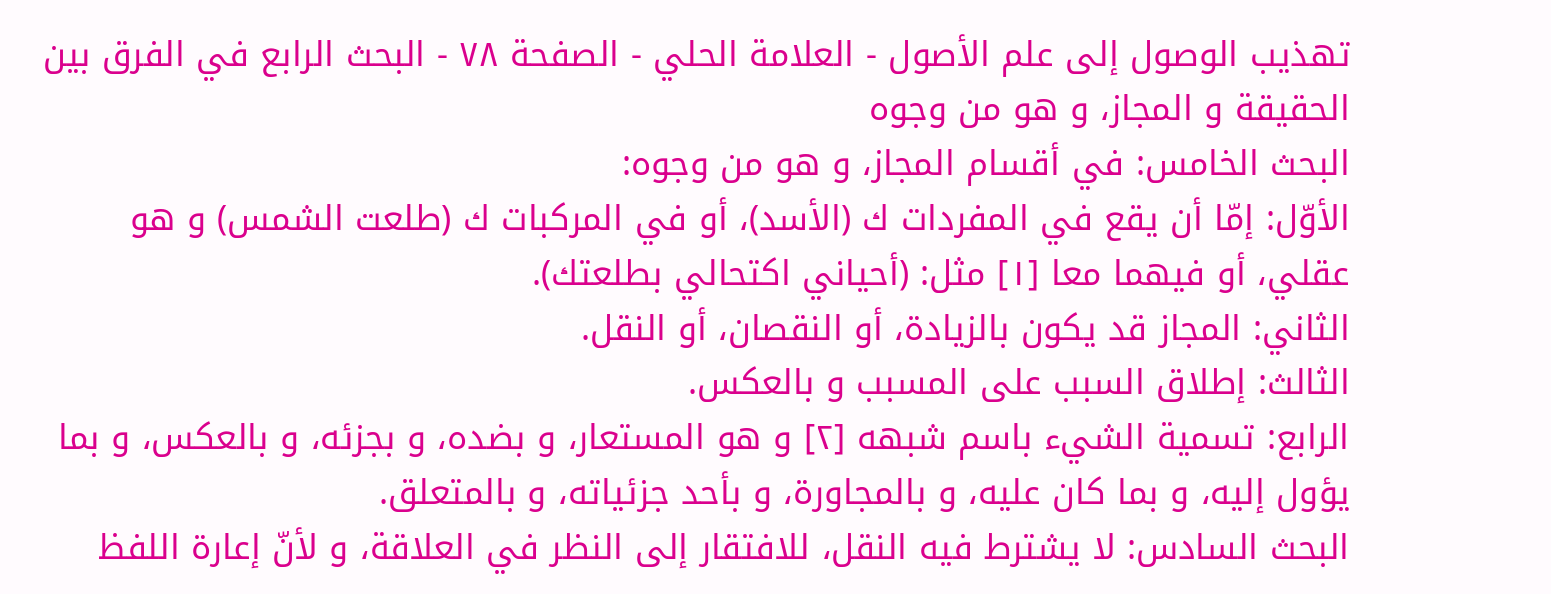تهذيب الوصول إلى علم الأصول - العلامة الحلي - الصفحة ٧٨ - البحث الرابع في الفرق بين الحقيقة و المجاز، و هو من وجوه
البحث الخامس: في أقسام المجاز، و هو من وجوه:
الأوّل: إمّا أن يقع في المفردات ك (الأسد)، أو في المركبات ك (طلعت الشمس) و هو عقلي، أو فيهما معا [١] مثل: (أحياني اكتحالي بطلعتك).
الثاني: المجاز قد يكون بالزيادة، أو النقصان، أو النقل.
الثالث: إطلاق السبب على المسبب و بالعكس.
الرابع: تسمية الشيء باسم شبهه [٢] و هو المستعار، و بضده، و بجزئه، و بالعكس، و بما يؤول إليه، و بما كان عليه، و بالمجاورة، و بأحد جزئياته، و بالمتعلق.
البحث السادس: لا يشترط فيه النقل، للافتقار إلى النظر في العلاقة، و لأنّ إعارة اللفظ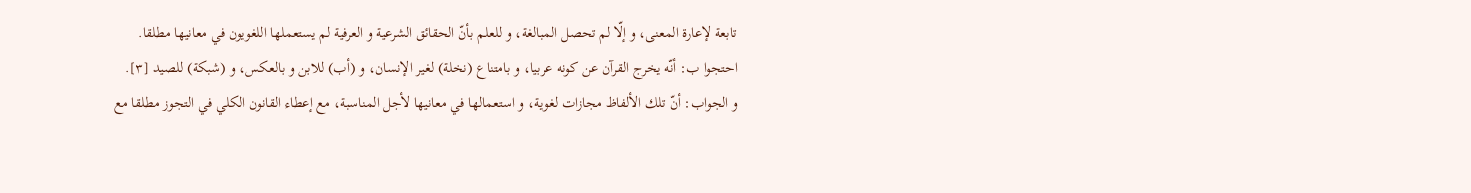تابعة لإعارة المعنى، و إلّا لم تحصل المبالغة، و للعلم بأنّ الحقائق الشرعية و العرفية لم يستعملها اللغويون في معانيها مطلقا.
احتجوا ب: أنّه يخرج القرآن عن كونه عربيا، و بامتناع (نخلة) لغير الإنسان، و (أب) للابن و بالعكس، و (شبكة) للصيد [٣].
و الجواب: أنّ تلك الألفاظ مجازات لغوية، و استعمالها في معانيها لأجل المناسبة، مع إعطاء القانون الكلي في التجوز مطلقا مع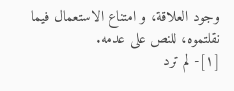وجود العلاقة، و امتناع الاستعمال فيما نقلتموه، للنص على عدمه.
[١]- لم ترد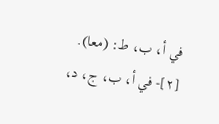في أ، ب، ط: (معا).
[٢]- في أ، ب، ج، د،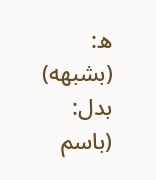ه: (بشبهه) بدل: (باسم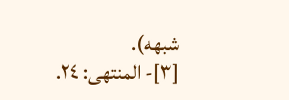شبهه).
[٣]- المنتهى: ٢٤.